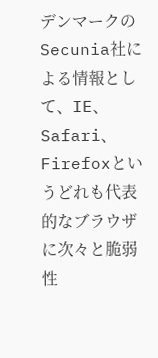デンマークのSecunia社による情報として、IE、Safari、Firefoxというどれも代表的なブラウザに次々と脆弱性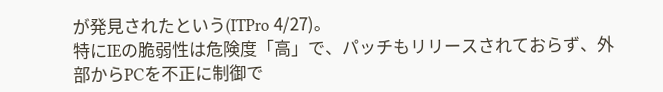が発見されたという(ITPro 4/27)。
特にIEの脆弱性は危険度「高」で、パッチもリリースされておらず、外部からPCを不正に制御で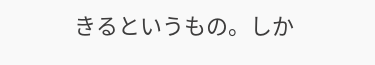きるというもの。しか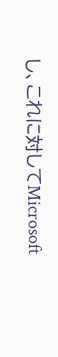し、これに対してMicrosoft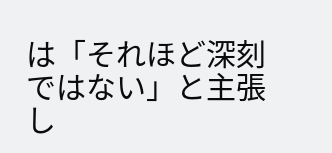は「それほど深刻ではない」と主張し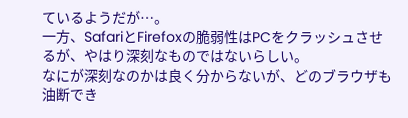ているようだが…。
一方、SafariとFirefoxの脆弱性はPCをクラッシュさせるが、やはり深刻なものではないらしい。
なにが深刻なのかは良く分からないが、どのブラウザも油断でき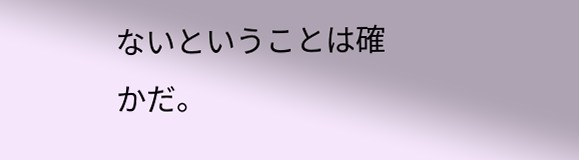ないということは確かだ。